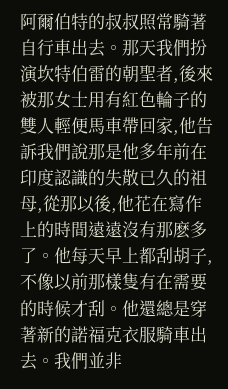阿爾伯特的叔叔照常騎著自行車出去。那天我們扮演坎特伯雷的朝聖者,後來被那女士用有紅色輪子的雙人輕便馬車帶回家,他告訴我們說那是他多年前在印度認識的失散已久的祖母,從那以後,他花在寫作上的時間遠遠沒有那麽多了。他每天早上都刮胡子,不像以前那樣隻有在需要的時候才刮。他還總是穿著新的諾福克衣服騎車出去。我們並非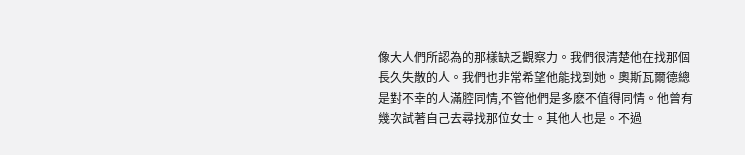像大人們所認為的那樣缺乏觀察力。我們很清楚他在找那個長久失散的人。我們也非常希望他能找到她。奧斯瓦爾德總是對不幸的人滿腔同情,不管他們是多麽不值得同情。他曾有幾次試著自己去尋找那位女士。其他人也是。不過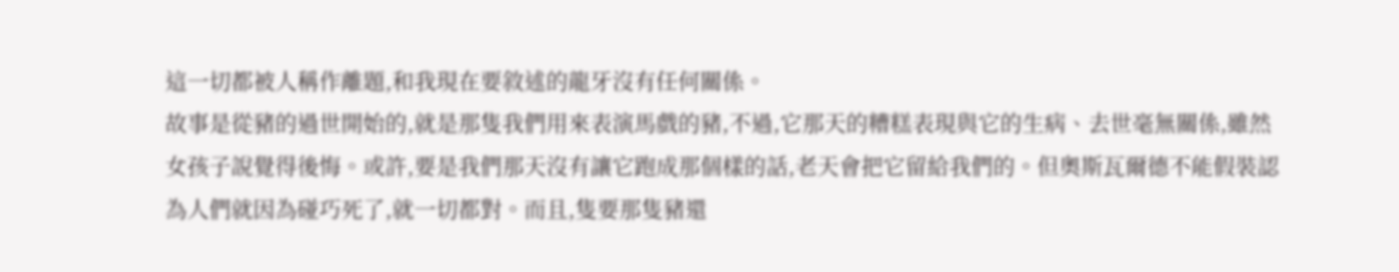這一切都被人稱作離題,和我現在要敘述的龍牙沒有任何關係。
故事是從豬的過世開始的,就是那隻我們用來表演馬戲的豬,不過,它那天的糟糕表現與它的生病、去世毫無關係,雖然女孩子說覺得後悔。或許,要是我們那天沒有讓它跑成那個樣的話,老天會把它留給我們的。但奧斯瓦爾德不能假裝認為人們就因為碰巧死了,就一切都對。而且,隻要那隻豬還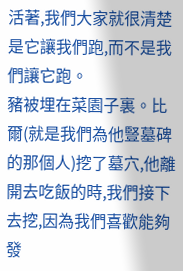活著,我們大家就很清楚是它讓我們跑,而不是我們讓它跑。
豬被埋在菜園子裏。比爾(就是我們為他豎墓碑的那個人)挖了墓穴,他離開去吃飯的時,我們接下去挖,因為我們喜歡能夠發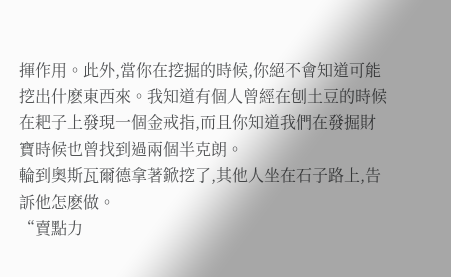揮作用。此外,當你在挖掘的時候,你絕不會知道可能挖出什麽東西來。我知道有個人曾經在刨土豆的時候在耙子上發現一個金戒指,而且你知道我們在發掘財寶時候也曾找到過兩個半克朗。
輪到奧斯瓦爾德拿著鍁挖了,其他人坐在石子路上,告訴他怎麽做。
“賣點力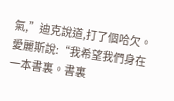氣,”迪克說道,打了個哈欠。
愛麗斯說:“我希望我們身在一本書裏。書裏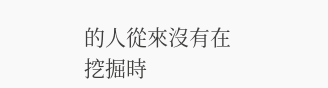的人從來沒有在挖掘時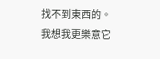找不到東西的。我想我更樂意它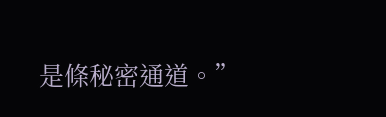是條秘密通道。”